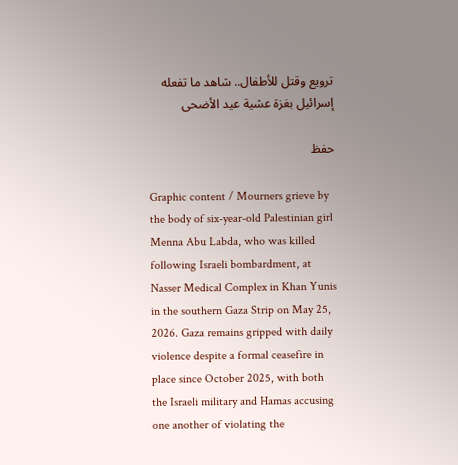ترويع وقتل للأطفال.. شاهد ما تفعله إسرائيل بغزة عشية عيد الأضحى

حفظ

Graphic content / Mourners grieve by the body of six-year-old Palestinian girl Menna Abu Labda, who was killed following Israeli bombardment, at Nasser Medical Complex in Khan Yunis in the southern Gaza Strip on May 25, 2026. Gaza remains gripped with daily violence despite a formal ceasefire in place since October 2025, with both the Israeli military and Hamas accusing one another of violating the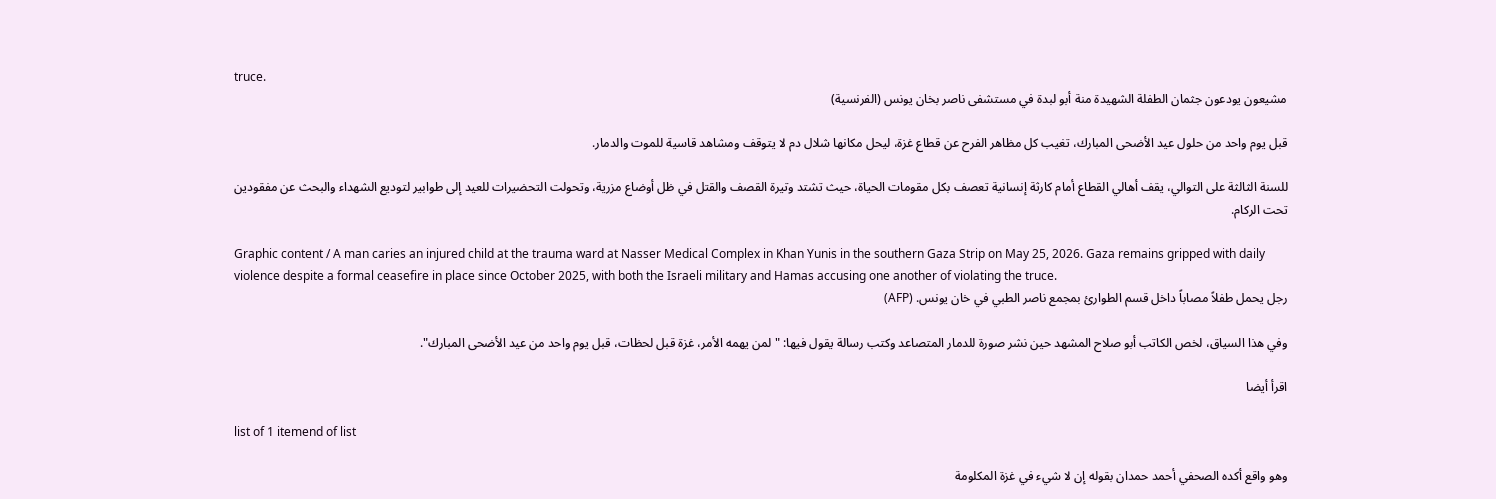truce.
مشيعون يودعون جثمان الطفلة الشهيدة منة أبو لبدة في مستشفى ناصر بخان يونس (الفرنسية)

قبل يوم واحد من حلول عيد الأضحى المبارك، تغيب كل مظاهر الفرح عن قطاع غزة، ليحل مكانها شلال دم لا يتوقف ومشاهد قاسية للموت والدمار.

للسنة الثالثة على التوالي، يقف أهالي القطاع أمام كارثة إنسانية تعصف بكل مقومات الحياة، حيث تشتد وتيرة القصف والقتل في ظل أوضاع مزرية، وتحولت التحضيرات للعيد إلى طوابير لتوديع الشهداء والبحث عن مفقودين تحت الركام.

Graphic content / A man caries an injured child at the trauma ward at Nasser Medical Complex in Khan Yunis in the southern Gaza Strip on May 25, 2026. Gaza remains gripped with daily violence despite a formal ceasefire in place since October 2025, with both the Israeli military and Hamas accusing one another of violating the truce.
رجل يحمل طفلاً مصاباً داخل قسم الطوارئ بمجمع ناصر الطبي في خان يونس. (AFP)

وفي هذا السياق، لخص الكاتب أبو صلاح المشهد حين نشر صورة للدمار المتصاعد وكتب رسالة يقول فيها: "لمن يهمه الأمر، غزة قبل لحظات، قبل يوم واحد من عيد الأضحى المبارك".

اقرأ أيضا

list of 1 itemend of list

وهو واقع أكده الصحفي أحمد حمدان بقوله إن لا شيء في غزة المكلومة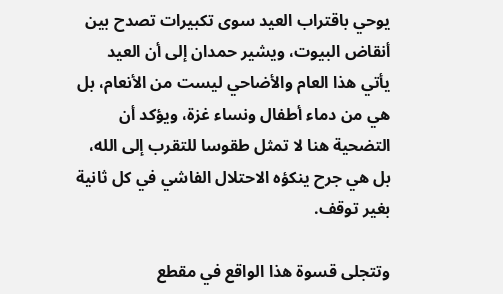يوحي باقتراب العيد سوى تكبيرات تصدح بين أنقاض البيوت، ويشير حمدان إلى أن العيد يأتي هذا العام والأضاحي ليست من الأنعام، بل هي من دماء أطفال ونساء غزة، ويؤكد أن التضحية هنا لا تمثل طقوسا للتقرب إلى الله، بل هي جرح ينكؤه الاحتلال الفاشي في كل ثانية بغير توقف.

وتتجلى قسوة هذا الواقع في مقطع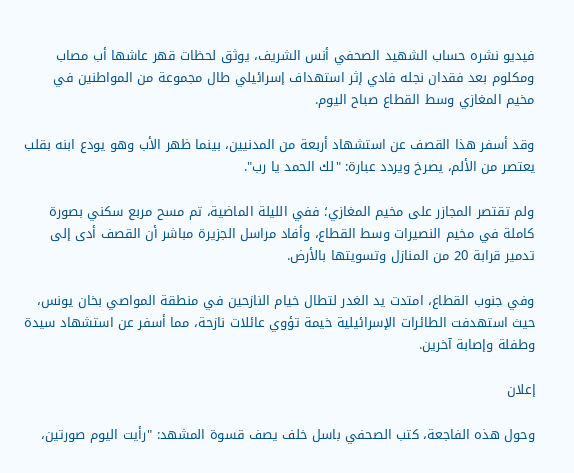فيديو نشره حساب الشهيد الصحفي أنس الشريف، يوثق لحظات قهر عاشها أب مصاب ومكلوم بعد فقدان نجله فادي إثر استهداف إسرائيلي طال مجموعة من المواطنين في مخيم المغازي وسط القطاع صباح اليوم.

وقد أسفر هذا القصف عن استشهاد أربعة من المدنيين، بينما ظهر الأب وهو يودع ابنه بقلب يعتصر من الألم، يصرخ ويردد عبارة: "لك الحمد يا رب".

ولم تقتصر المجازر على مخيم المغازي؛ ففي الليلة الماضية، تم مسح مربع سكني بصورة كاملة في مخيم النصيرات وسط القطاع، وأفاد مراسل الجزيرة مباشر أن القصف أدى إلى تدمير قرابة 20 من المنازل وتسويتها بالأرض.

وفي جنوب القطاع، امتدت يد الغدر لتطال خيام النازحين في منطقة المواصي بخان يونس، حيث استهدفت الطائرات الإسرائيلية خيمة تؤوي عائلات نازحة، مما أسفر عن استشهاد سيدة وطفلة وإصابة آخرين.

إعلان

وحول هذه الفاجعة، كتب الصحفي باسل خلف يصف قسوة المشهد: "رأيت اليوم صورتين،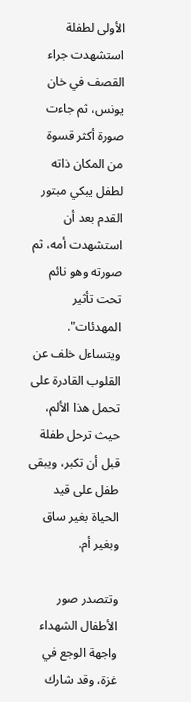الأولى لطفلة استشهدت جراء القصف في خان يونس، ثم جاءت صورة أكثر قسوة من المكان ذاته لطفل يبكي مبتور القدم بعد أن استشهدت أمه، ثم صورته وهو نائم تحت تأثير المهدئات". ويتساءل خلف عن القلوب القادرة على تحمل هذا الألم، حيث ترحل طفلة قبل أن تكبر، ويبقى طفل على قيد الحياة بغير ساق وبغير أم.

وتتصدر صور الأطفال الشهداء واجهة الوجع في غزة، وقد شارك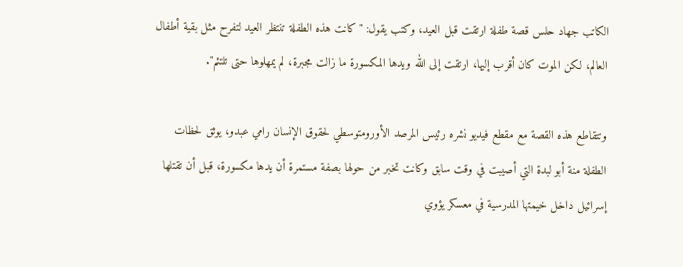الكاتب جهاد حلس قصة طفلة ارتقت قبل العيد، وكتب يقول: "كانت هذه الطفلة تنتظر العيد لتفرح مثل بقية أطفال العالم، لكن الموت كان أقرب إليها، ارتقت إلى الله ويدها المكسورة ما زالت مجبرة، لم يمهلوها حتى تلتئم".

وتتقاطع هذه القصة مع مقطع فيديو نشره رئيس المرصد الأورومتوسطي لحقوق الإنسان رامي عبدو، يوثق لحظات الطفلة منة أبو لبدة التي أصيبت في وقت سابق وكانت تخبر من حولها بصفة مستمرة أن يدها مكسورة، قبل أن تقتلها إسرائيل داخل خيمتها المدرسية في معسكر يؤوي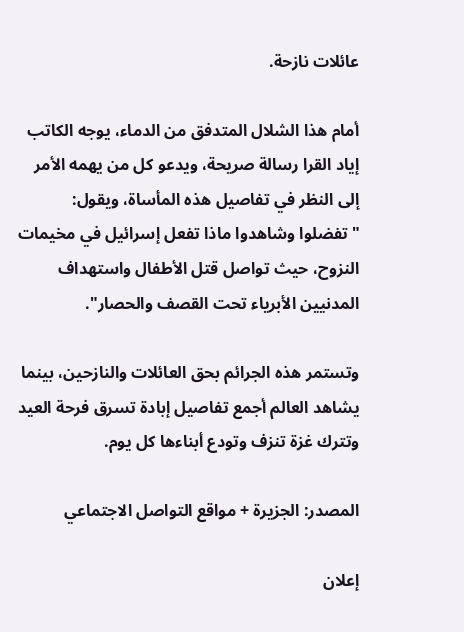عائلات نازحة.

أمام هذا الشلال المتدفق من الدماء، يوجه الكاتب إياد القرا رسالة صريحة، ويدعو كل من يهمه الأمر إلى النظر في تفاصيل هذه المأساة، ويقول: "تفضلوا وشاهدوا ماذا تفعل إسرائيل في مخيمات النزوح، حيث تواصل قتل الأطفال واستهداف المدنيين الأبرياء تحت القصف والحصار".

وتستمر هذه الجرائم بحق العائلات والنازحين، بينما يشاهد العالم أجمع تفاصيل إبادة تسرق فرحة العيد وتترك غزة تنزف وتودع أبناءها كل يوم.

المصدر: الجزيرة + مواقع التواصل الاجتماعي

إعلان